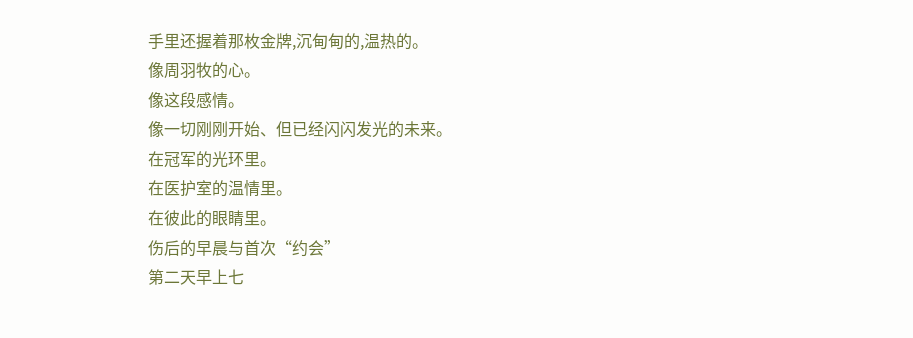手里还握着那枚金牌,沉甸甸的,温热的。
像周羽牧的心。
像这段感情。
像一切刚刚开始、但已经闪闪发光的未来。
在冠军的光环里。
在医护室的温情里。
在彼此的眼睛里。
伤后的早晨与首次“约会”
第二天早上七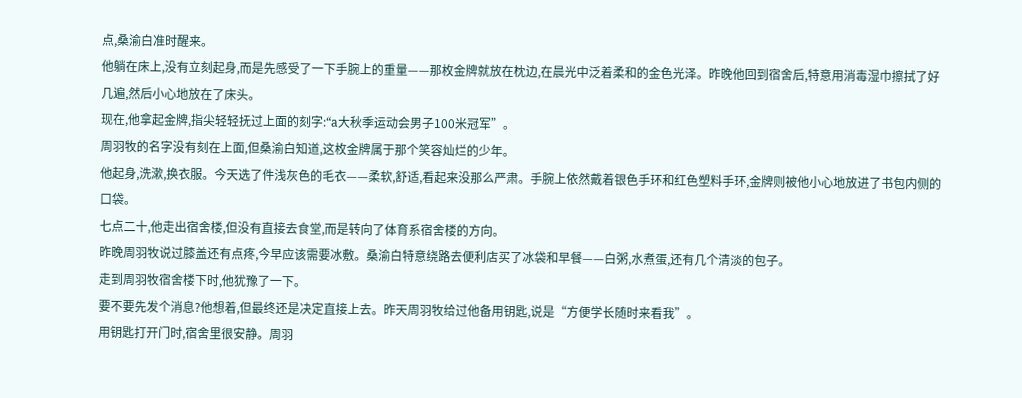点,桑渝白准时醒来。
他躺在床上,没有立刻起身,而是先感受了一下手腕上的重量——那枚金牌就放在枕边,在晨光中泛着柔和的金色光泽。昨晚他回到宿舍后,特意用消毒湿巾擦拭了好几遍,然后小心地放在了床头。
现在,他拿起金牌,指尖轻轻抚过上面的刻字:“a大秋季运动会男子100米冠军”。
周羽牧的名字没有刻在上面,但桑渝白知道,这枚金牌属于那个笑容灿烂的少年。
他起身,洗漱,换衣服。今天选了件浅灰色的毛衣——柔软,舒适,看起来没那么严肃。手腕上依然戴着银色手环和红色塑料手环,金牌则被他小心地放进了书包内侧的口袋。
七点二十,他走出宿舍楼,但没有直接去食堂,而是转向了体育系宿舍楼的方向。
昨晚周羽牧说过膝盖还有点疼,今早应该需要冰敷。桑渝白特意绕路去便利店买了冰袋和早餐——白粥,水煮蛋,还有几个清淡的包子。
走到周羽牧宿舍楼下时,他犹豫了一下。
要不要先发个消息?他想着,但最终还是决定直接上去。昨天周羽牧给过他备用钥匙,说是“方便学长随时来看我”。
用钥匙打开门时,宿舍里很安静。周羽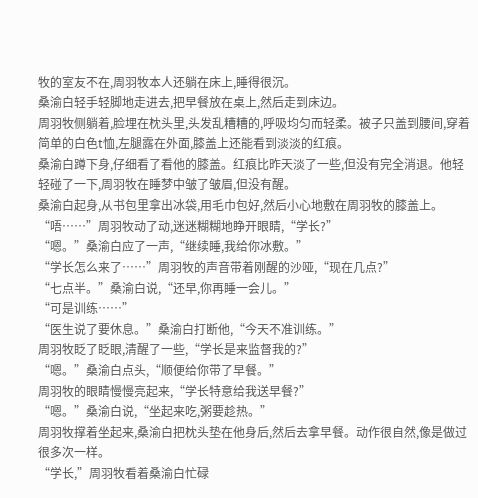牧的室友不在,周羽牧本人还躺在床上,睡得很沉。
桑渝白轻手轻脚地走进去,把早餐放在桌上,然后走到床边。
周羽牧侧躺着,脸埋在枕头里,头发乱糟糟的,呼吸均匀而轻柔。被子只盖到腰间,穿着简单的白色t恤,左腿露在外面,膝盖上还能看到淡淡的红痕。
桑渝白蹲下身,仔细看了看他的膝盖。红痕比昨天淡了一些,但没有完全消退。他轻轻碰了一下,周羽牧在睡梦中皱了皱眉,但没有醒。
桑渝白起身,从书包里拿出冰袋,用毛巾包好,然后小心地敷在周羽牧的膝盖上。
“唔……”周羽牧动了动,迷迷糊糊地睁开眼睛,“学长?”
“嗯。”桑渝白应了一声,“继续睡,我给你冰敷。”
“学长怎么来了……”周羽牧的声音带着刚醒的沙哑,“现在几点?”
“七点半。”桑渝白说,“还早,你再睡一会儿。”
“可是训练……”
“医生说了要休息。”桑渝白打断他,“今天不准训练。”
周羽牧眨了眨眼,清醒了一些,“学长是来监督我的?”
“嗯。”桑渝白点头,“顺便给你带了早餐。”
周羽牧的眼睛慢慢亮起来,“学长特意给我送早餐?”
“嗯。”桑渝白说,“坐起来吃,粥要趁热。”
周羽牧撑着坐起来,桑渝白把枕头垫在他身后,然后去拿早餐。动作很自然,像是做过很多次一样。
“学长,”周羽牧看着桑渝白忙碌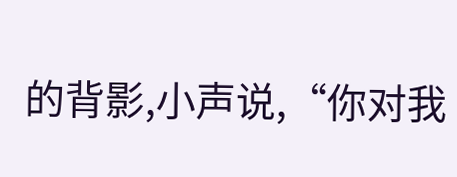的背影,小声说,“你对我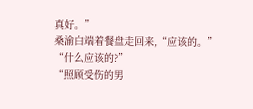真好。”
桑渝白端着餐盘走回来,“应该的。”
“什么应该的?”
“照顾受伤的男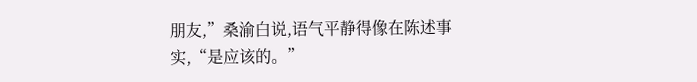朋友,”桑渝白说,语气平静得像在陈述事实,“是应该的。”